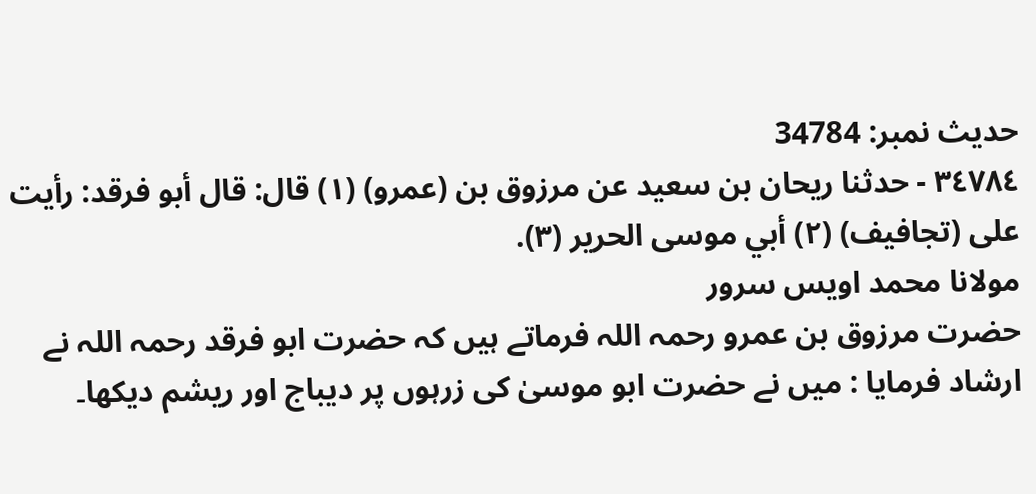حدیث نمبر: 34784
٣٤٧٨٤ - حدثنا ريحان بن سعيد عن مرزوق بن (عمرو) (١) قال: قال أبو فرقد: رأيت على (تجافيف) (٢) أبي موسى الحرير (٣).
مولانا محمد اویس سرور
حضرت مرزوق بن عمرو رحمہ اللہ فرماتے ہیں کہ حضرت ابو فرقد رحمہ اللہ نے ارشاد فرمایا : میں نے حضرت ابو موسیٰ کی زرہوں پر دیباج اور ریشم دیکھا۔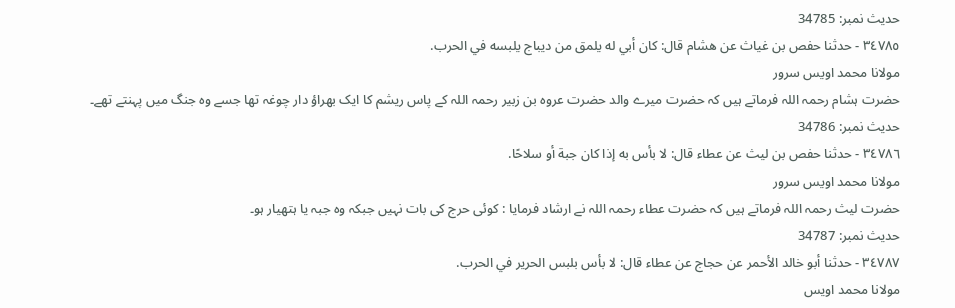حدیث نمبر: 34785
٣٤٧٨٥ - حدثنا حفص بن غياث عن هشام قال: كان أبي له يلمق من ديباج يلبسه في الحرب.
مولانا محمد اویس سرور
حضرت ہشام رحمہ اللہ فرماتے ہیں کہ حضرت میرے والد حضرت عروہ بن زبیر رحمہ اللہ کے پاس ریشم کا ایک بھراؤ دار چوغہ تھا جسے وہ جنگ میں پہنتے تھے۔
حدیث نمبر: 34786
٣٤٧٨٦ - حدثنا حفص بن ليث عن عطاء قال: لا بأس به إذا كان جبة أو سلاحًا.
مولانا محمد اویس سرور
حضرت لیث رحمہ اللہ فرماتے ہیں کہ حضرت عطاء رحمہ اللہ نے ارشاد فرمایا : کوئی حرج کی بات نہیں جبکہ وہ جبہ یا ہتھیار ہو۔
حدیث نمبر: 34787
٣٤٧٨٧ - حدثنا أبو خالد الأحمر عن حجاج عن عطاء قال: لا بأس بلبس الحرير في الحرب.
مولانا محمد اویس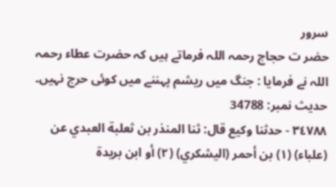سرور
حضر ت حجاج رحمہ اللہ فرماتے ہیں کہ حضرت عطاء رحمہ اللہ نے فرمایا : جنگ میں ریشم پہننے میں کوئی حرج نہیں۔
حدیث نمبر: 34788
٣٤٧٨٨ - حدثنا وكيع قال: ثنا المنذر بن ثعلبة العبدي عن (علباء) (١) بن أحمر (اليشكري) (٢) أو ابن بريدة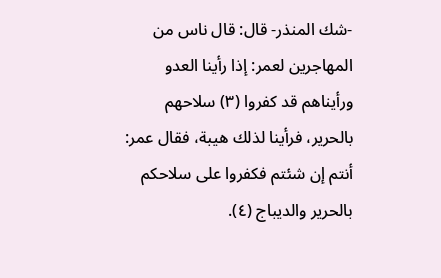-شك المنذر- قال: قال ناس من المهاجرين لعمر: إذا رأينا العدو ورأيناهم قد كفروا (٣) سلاحهم بالحرير، فرأينا لذلك هيبة، فقال عمر: أنتم إن شئتم فكفروا على سلاحكم بالحرير والديباج (٤).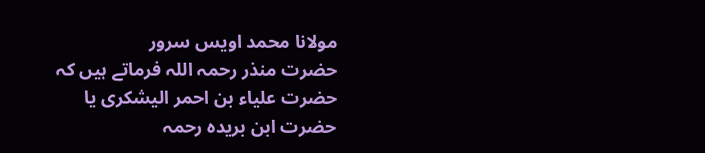مولانا محمد اویس سرور
حضرت منذر رحمہ اللہ فرماتے ہیں کہ حضرت علیاء بن احمر الیشکری یا حضرت ابن بریدہ رحمہ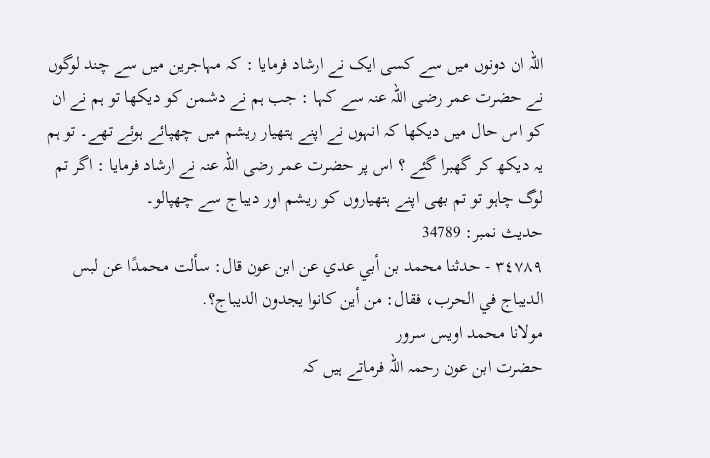اللہ ان دونوں میں سے کسی ایک نے ارشاد فرمایا : کہ مہاجرین میں سے چند لوگوں نے حضرت عمر رضی اللہ عنہ سے کہا : جب ہم نے دشمن کو دیکھا تو ہم نے ان کو اس حال میں دیکھا کہ انہوں نے اپنے ہتھیار ریشم میں چھپائے ہوئے تھے۔ تو ہم یہ دیکھ کر گھبرا گئے ؟ اس پر حضرت عمر رضی اللہ عنہ نے ارشاد فرمایا : اگر تم لوگ چاہو تو تم بھی اپنے ہتھیاروں کو ریشم اور دیباج سے چھپالو۔
حدیث نمبر: 34789
٣٤٧٨٩ - حدثنا محمد بن أبي عدي عن ابن عون قال: سألت محمدًا عن لبس الديباج في الحرب، فقال: من أين كانوا يجدون الديباج؟.
مولانا محمد اویس سرور
حضرت ابن عون رحمہ اللہ فرماتے ہیں کہ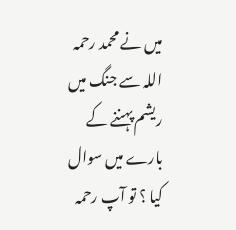میں نے محمد رحمہ اللہ سے جنگ میں ریشم پہننے کے بارے میں سوال کیا ؟ تو آپ رحمہ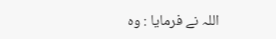اللہ نے فرمایا : وہ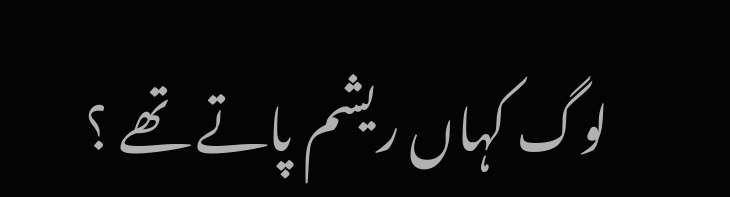لوگ کہاں ریشم پاتے تھے ؟